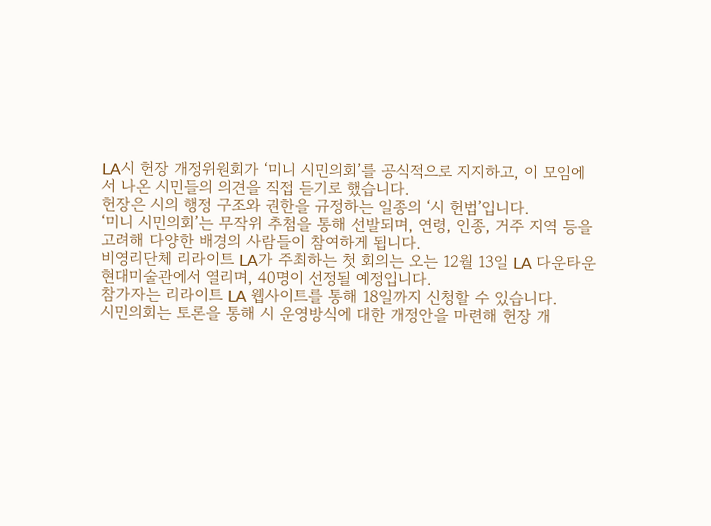LA시 헌장 개정위원회가 ‘미니 시민의회’를 공식적으로 지지하고, 이 모임에서 나온 시민들의 의견을 직접 듣기로 했습니다.
헌장은 시의 행정 구조와 권한을 규정하는 일종의 ‘시 헌법’입니다.
‘미니 시민의회’는 무작위 추첨을 통해 선발되며, 연령, 인종, 거주 지역 등을 고려해 다양한 배경의 사람들이 참여하게 됩니다.
비영리단체 리라이트 LA가 주최하는 첫 회의는 오는 12월 13일 LA 다운타운 현대미술관에서 열리며, 40명이 선정될 예정입니다.
참가자는 리라이트 LA 웹사이트를 통해 18일까지 신청할 수 있습니다.
시민의회는 토론을 통해 시 운영방식에 대한 개정안을 마련해 헌장 개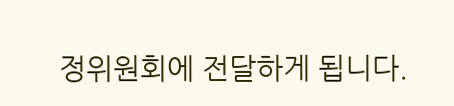정위원회에 전달하게 됩니다.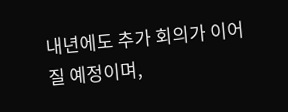내년에도 추가 회의가 이어질 예정이며,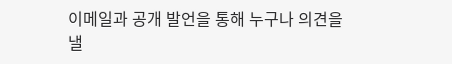이메일과 공개 발언을 통해 누구나 의견을 낼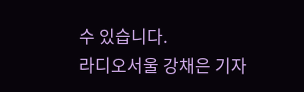수 있습니다.
라디오서울 강채은 기자